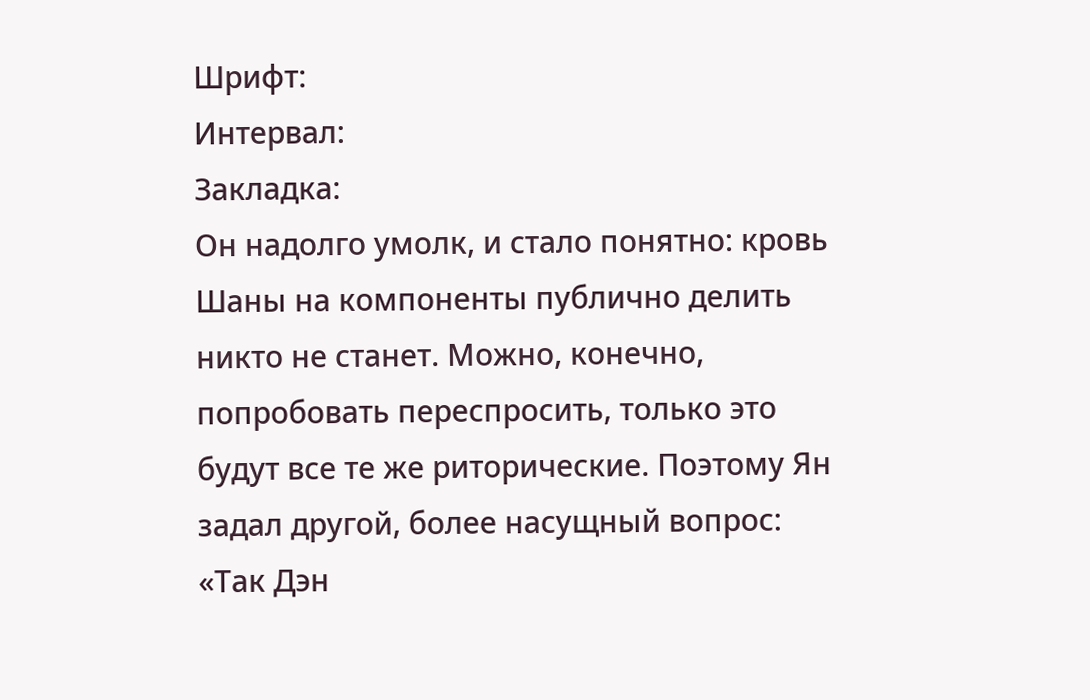Шрифт:
Интервал:
Закладка:
Он надолго умолк, и стало понятно: кровь Шаны на компоненты публично делить никто не станет. Можно, конечно, попробовать переспросить, только это будут все те же риторические. Поэтому Ян задал другой, более насущный вопрос:
«Так Дэн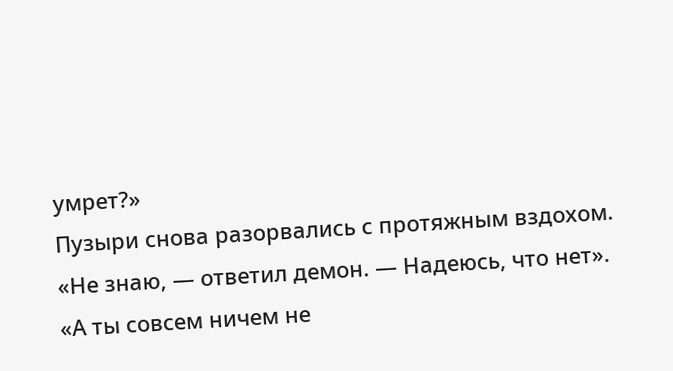умрет?»
Пузыри снова разорвались с протяжным вздохом.
«Не знаю, — ответил демон. — Надеюсь, что нет».
«А ты совсем ничем не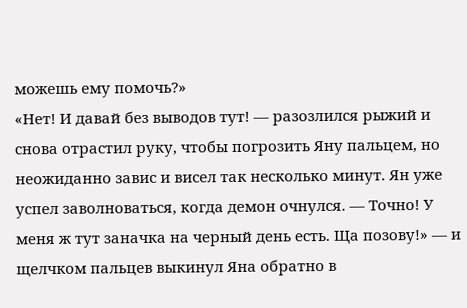можешь ему помочь?»
«Нет! И давай без выводов тут! — разозлился рыжий и снова отрастил руку, чтобы погрозить Яну пальцем, но неожиданно завис и висел так несколько минут. Ян уже успел заволноваться, когда демон очнулся. — Точно! У меня ж тут заначка на черный день есть. Ща позову!» — и щелчком пальцев выкинул Яна обратно в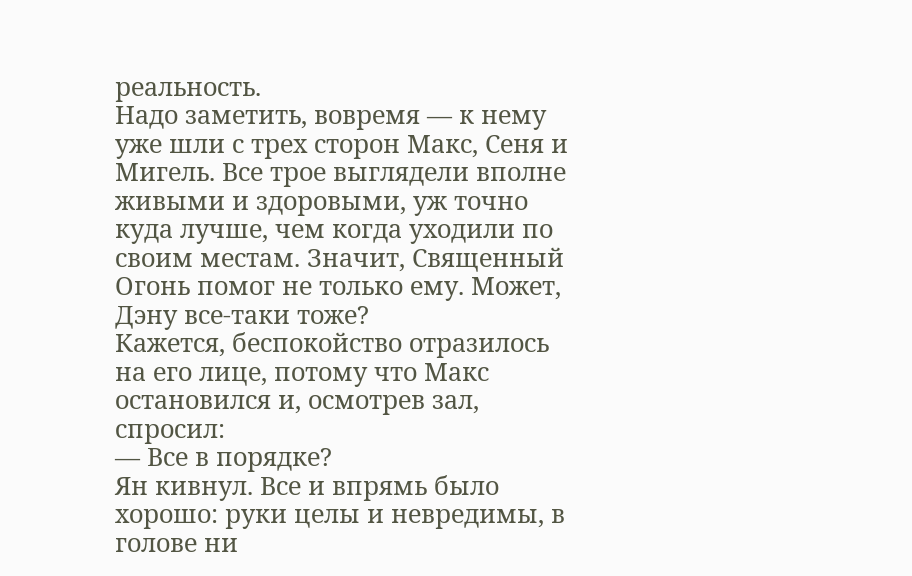реальность.
Надо заметить, вовремя — к нему уже шли с трех сторон Макс, Сеня и Мигель. Все трое выглядели вполне живыми и здоровыми, уж точно куда лучше, чем когда уходили по своим местам. Значит, Священный Огонь помог не только ему. Может, Дэну все-таки тоже?
Кажется, беспокойство отразилось на его лице, потому что Макс остановился и, осмотрев зал, спросил:
— Все в порядке?
Ян кивнул. Все и впрямь было хорошо: руки целы и невредимы, в голове ни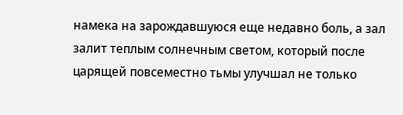намека на зарождавшуюся еще недавно боль, а зал залит теплым солнечным светом, который после царящей повсеместно тьмы улучшал не только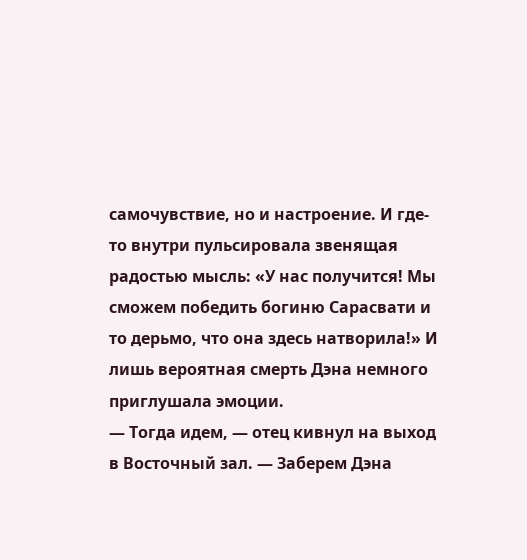самочувствие, но и настроение. И где-то внутри пульсировала звенящая радостью мысль: «У нас получится! Мы сможем победить богиню Сарасвати и то дерьмо, что она здесь натворила!» И лишь вероятная смерть Дэна немного приглушала эмоции.
— Тогда идем, — отец кивнул на выход в Восточный зал. — Заберем Дэна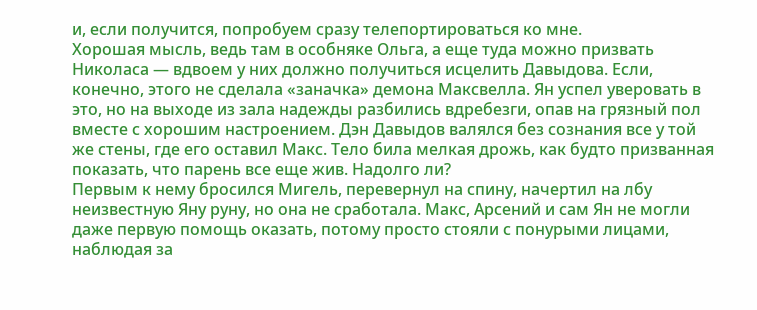и, если получится, попробуем сразу телепортироваться ко мне.
Хорошая мысль, ведь там в особняке Ольга, а еще туда можно призвать Николаса — вдвоем у них должно получиться исцелить Давыдова. Если, конечно, этого не сделала «заначка» демона Максвелла. Ян успел уверовать в это, но на выходе из зала надежды разбились вдребезги, опав на грязный пол вместе с хорошим настроением. Дэн Давыдов валялся без сознания все у той же стены, где его оставил Макс. Тело била мелкая дрожь, как будто призванная показать, что парень все еще жив. Надолго ли?
Первым к нему бросился Мигель, перевернул на спину, начертил на лбу неизвестную Яну руну, но она не сработала. Макс, Арсений и сам Ян не могли даже первую помощь оказать, потому просто стояли с понурыми лицами, наблюдая за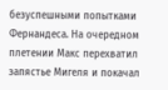безуспешными попытками Фернандеса. На очередном плетении Макс перехватил запястье Мигеля и покачал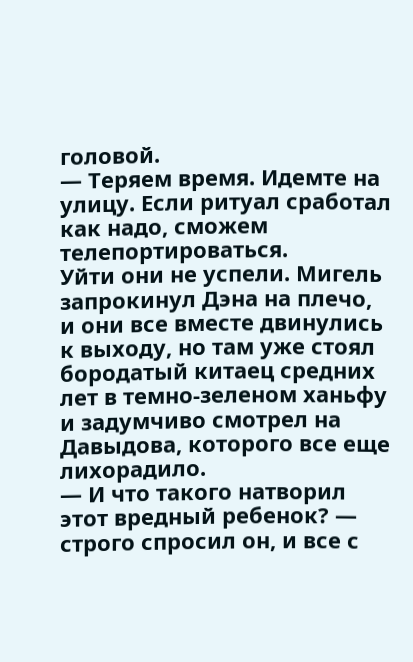головой.
— Теряем время. Идемте на улицу. Если ритуал сработал как надо, сможем телепортироваться.
Уйти они не успели. Мигель запрокинул Дэна на плечо, и они все вместе двинулись к выходу, но там уже стоял бородатый китаец средних лет в темно-зеленом ханьфу и задумчиво смотрел на Давыдова, которого все еще лихорадило.
— И что такого натворил этот вредный ребенок? — строго спросил он, и все с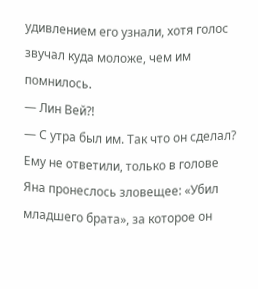удивлением его узнали, хотя голос звучал куда моложе, чем им помнилось.
— Лин Вей⁈
— С утра был им. Так что он сделал?
Ему не ответили, только в голове Яна пронеслось зловещее: «Убил младшего брата», за которое он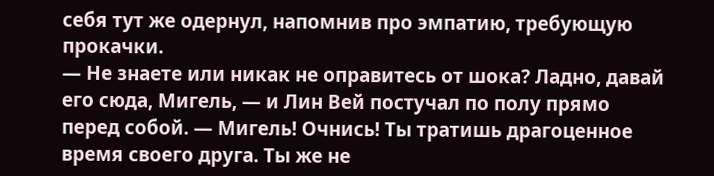себя тут же одернул, напомнив про эмпатию, требующую прокачки.
— Не знаете или никак не оправитесь от шока? Ладно, давай его сюда, Мигель, — и Лин Вей постучал по полу прямо перед собой. — Мигель! Очнись! Ты тратишь драгоценное время своего друга. Ты же не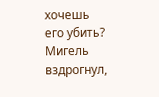хочешь его убить?
Мигель вздрогнул,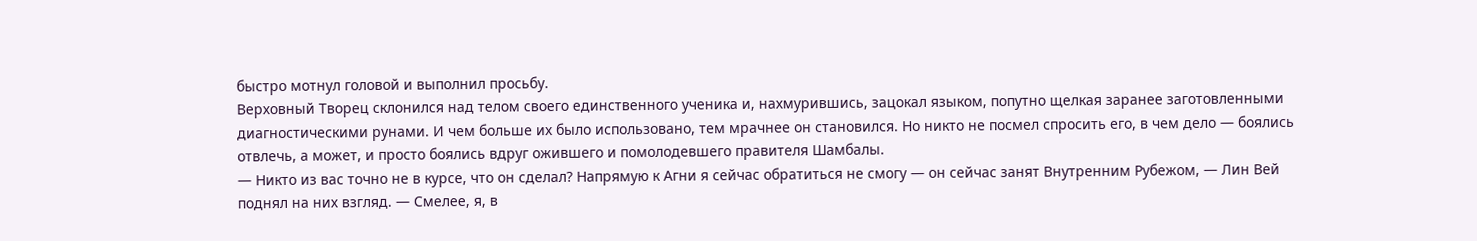быстро мотнул головой и выполнил просьбу.
Верховный Творец склонился над телом своего единственного ученика и, нахмурившись, зацокал языком, попутно щелкая заранее заготовленными диагностическими рунами. И чем больше их было использовано, тем мрачнее он становился. Но никто не посмел спросить его, в чем дело — боялись отвлечь, а может, и просто боялись вдруг ожившего и помолодевшего правителя Шамбалы.
— Никто из вас точно не в курсе, что он сделал? Напрямую к Агни я сейчас обратиться не смогу — он сейчас занят Внутренним Рубежом, — Лин Вей поднял на них взгляд. — Смелее, я, в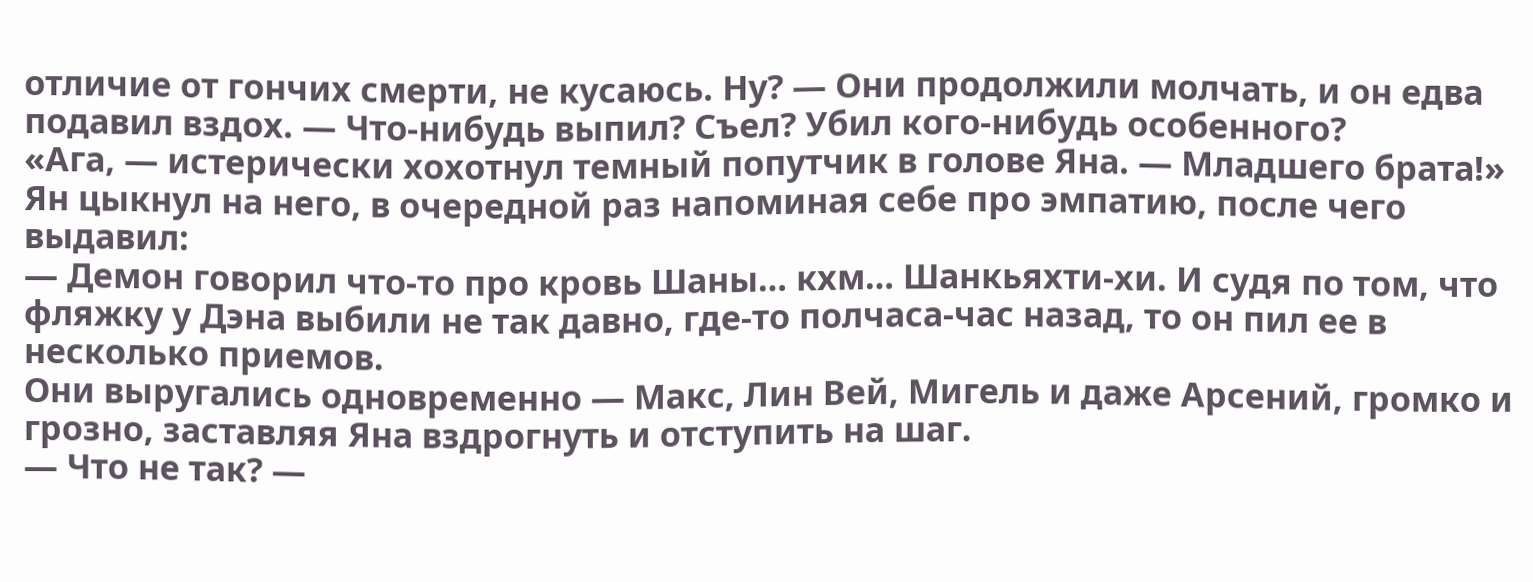отличие от гончих смерти, не кусаюсь. Ну? — Они продолжили молчать, и он едва подавил вздох. — Что-нибудь выпил? Съел? Убил кого-нибудь особенного?
«Ага, — истерически хохотнул темный попутчик в голове Яна. — Младшего брата!»
Ян цыкнул на него, в очередной раз напоминая себе про эмпатию, после чего выдавил:
— Демон говорил что-то про кровь Шаны… кхм… Шанкьяхти-хи. И судя по том, что фляжку у Дэна выбили не так давно, где-то полчаса-час назад, то он пил ее в несколько приемов.
Они выругались одновременно — Макс, Лин Вей, Мигель и даже Арсений, громко и грозно, заставляя Яна вздрогнуть и отступить на шаг.
— Что не так? —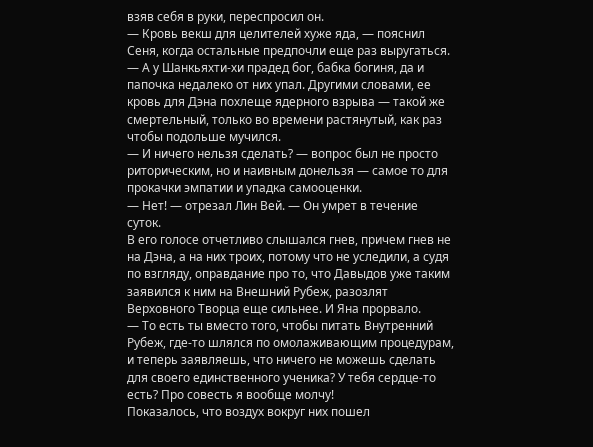взяв себя в руки, переспросил он.
— Кровь векш для целителей хуже яда, — пояснил Сеня, когда остальные предпочли еще раз выругаться. — А у Шанкьяхти-хи прадед бог, бабка богиня, да и папочка недалеко от них упал. Другими словами, ее кровь для Дэна похлеще ядерного взрыва — такой же смертельный, только во времени растянутый, как раз чтобы подольше мучился.
— И ничего нельзя сделать? — вопрос был не просто риторическим, но и наивным донельзя — самое то для прокачки эмпатии и упадка самооценки.
— Нет! — отрезал Лин Вей. — Он умрет в течение суток.
В его голосе отчетливо слышался гнев, причем гнев не на Дэна, а на них троих, потому что не уследили, а судя по взгляду, оправдание про то, что Давыдов уже таким заявился к ним на Внешний Рубеж, разозлят Верховного Творца еще сильнее. И Яна прорвало.
— То есть ты вместо того, чтобы питать Внутренний Рубеж, где-то шлялся по омолаживающим процедурам, и теперь заявляешь, что ничего не можешь сделать для своего единственного ученика? У тебя сердце-то есть? Про совесть я вообще молчу!
Показалось, что воздух вокруг них пошел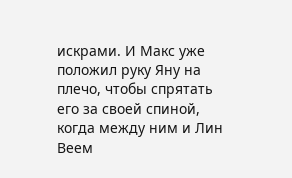искрами. И Макс уже положил руку Яну на плечо, чтобы спрятать его за своей спиной, когда между ним и Лин Веем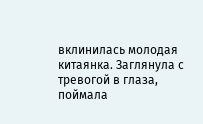вклинилась молодая китаянка. Заглянула с тревогой в глаза, поймала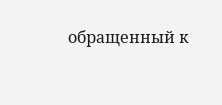обращенный к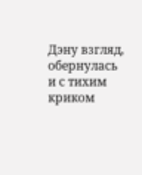Дэну взгляд, обернулась и с тихим криком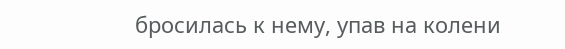бросилась к нему, упав на колени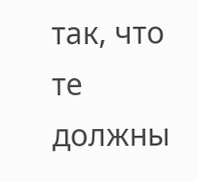так, что те должны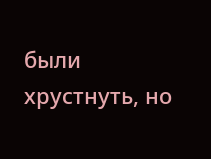были хрустнуть, но